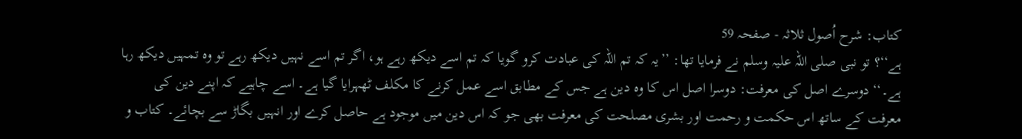کتاب: شرح اُصول ثلاثہ - صفحہ 59
ہے‘‘؟ تو نبی صلی اللہ علیہ وسلم نے فرمایا تھا: ’’یہ کہ تم اللہ کی عبادت کرو گویا کہ تم اسے دیکھ رہے ہو، اگر تم اسے نہیں دیکھ رہے تو وہ تمہیں دیکھ رہا ہے۔‘‘ دوسرے اصل کی معرفت: دوسرا اصل اس کا وہ دین ہے جس کے مطابق اسے عمل کرنے کا مکلف ٹھہرایا گیا ہے۔ اسے چاہیے کہ اپنے دین کی معرفت کے ساتھ اس حکمت و رحمت اور بشری مصلحت کی معرفت بھی جو کہ اس دین میں موجود ہے حاصل کرے اور انہیں بگاڑ سے بچائے۔ کتاب و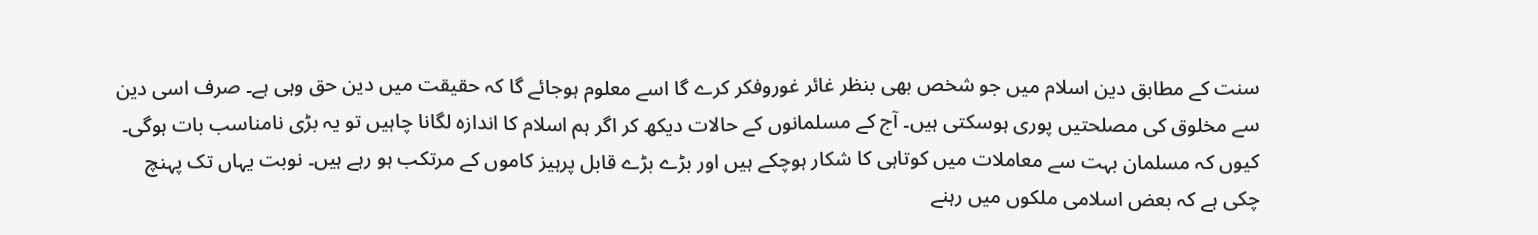سنت کے مطابق دین اسلام میں جو شخص بھی بنظر غائر غوروفکر کرے گا اسے معلوم ہوجائے گا کہ حقیقت میں دین حق وہی ہے۔ صرف اسی دین سے مخلوق کی مصلحتیں پوری ہوسکتی ہیں۔ آج کے مسلمانوں کے حالات دیکھ کر اگر ہم اسلام کا اندازہ لگانا چاہیں تو یہ بڑی نامناسب بات ہوگی۔ کیوں کہ مسلمان بہت سے معاملات میں کوتاہی کا شکار ہوچکے ہیں اور بڑے بڑے قابل پرہیز کاموں کے مرتکب ہو رہے ہیں۔ نوبت یہاں تک پہنچ چکی ہے کہ بعض اسلامی ملکوں میں رہنے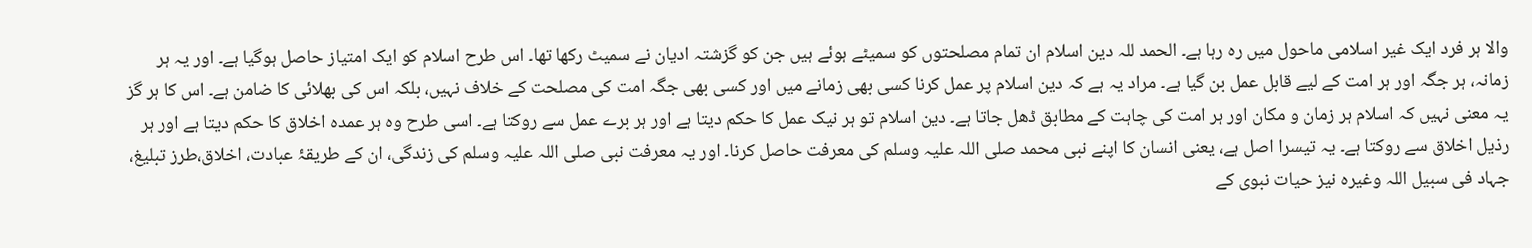والا ہر فرد ایک غیر اسلامی ماحول میں رہ رہا ہے۔ الحمد للہ دین اسلام ان تمام مصلحتوں کو سمیٹے ہوئے ہیں جن کو گزشتہ ادیان نے سمیٹ رکھا تھا۔ اس طرح اسلام کو ایک امتیاز حاصل ہوگیا ہے۔ اور یہ ہر زمانہ، ہر جگہ اور ہر امت کے لیے قابل عمل بن گیا ہے۔ مراد یہ ہے کہ دین اسلام پر عمل کرنا کسی بھی زمانے میں اور کسی بھی جگہ امت کی مصلحت کے خلاف نہیں، بلکہ اس کی بھلائی کا ضامن ہے۔ اس کا ہر گز یہ معنی نہیں کہ اسلام ہر زمان و مکان اور ہر امت کی چاہت کے مطابق ڈھل جاتا ہے۔ دین اسلام تو ہر نیک عمل کا حکم دیتا ہے اور ہر برے عمل سے روکتا ہے۔ اسی طرح وہ ہر عمدہ اخلاق کا حکم دیتا ہے اور ہر رذیل اخلاق سے روکتا ہے۔ یہ تیسرا اصل ہے، یعنی انسان کا اپنے نبی محمد صلی اللہ علیہ وسلم کی معرفت حاصل کرنا۔ اور یہ معرفت نبی صلی اللہ علیہ وسلم کی زندگی، ان کے طریقۂ عبادت، اخلاق،طرز تبلیغ، جہاد فی سبیل اللہ وغیرہ نیز حیات نبوی کے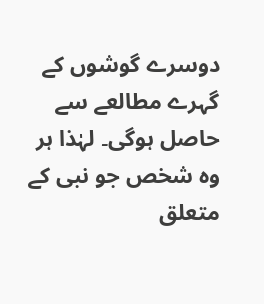دوسرے گوشوں کے گہرے مطالعے سے حاصل ہوگی۔ لہٰذا ہر وہ شخص جو نبی کے متعلق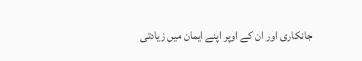جانکاری اور ان کے اوپر اپنے ایمان میں زیادتی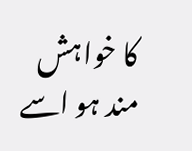کا خواہش مند ہو اسے